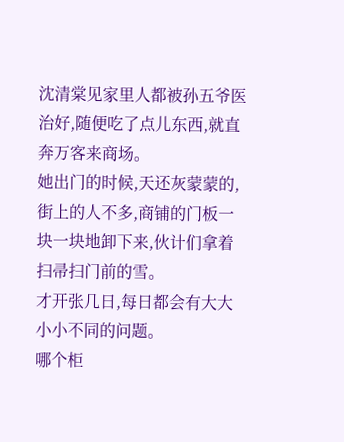沈清棠见家里人都被孙五爷医治好,随便吃了点儿东西,就直奔万客来商场。
她出门的时候,天还灰蒙蒙的,街上的人不多,商铺的门板一块一块地卸下来,伙计们拿着扫帚扫门前的雪。
才开张几日,每日都会有大大小小不同的问题。
哪个柜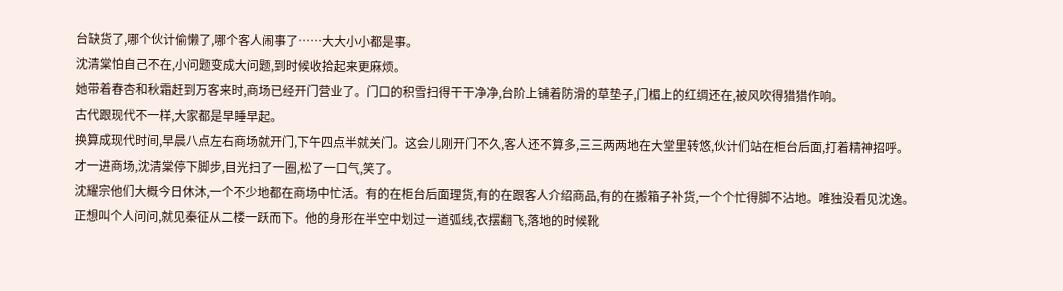台缺货了,哪个伙计偷懒了,哪个客人闹事了……大大小小都是事。
沈清棠怕自己不在,小问题变成大问题,到时候收拾起来更麻烦。
她带着春杏和秋霜赶到万客来时,商场已经开门营业了。门口的积雪扫得干干净净,台阶上铺着防滑的草垫子,门楣上的红绸还在,被风吹得猎猎作响。
古代跟现代不一样,大家都是早睡早起。
换算成现代时间,早晨八点左右商场就开门,下午四点半就关门。这会儿刚开门不久,客人还不算多,三三两两地在大堂里转悠,伙计们站在柜台后面,打着精神招呼。
才一进商场,沈清棠停下脚步,目光扫了一圈,松了一口气,笑了。
沈耀宗他们大概今日休沐,一个不少地都在商场中忙活。有的在柜台后面理货,有的在跟客人介绍商品,有的在搬箱子补货,一个个忙得脚不沾地。唯独没看见沈逸。
正想叫个人问问,就见秦征从二楼一跃而下。他的身形在半空中划过一道弧线,衣摆翻飞,落地的时候靴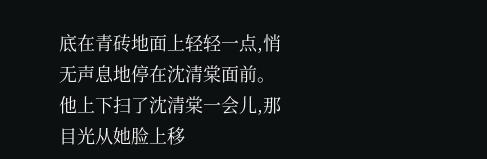底在青砖地面上轻轻一点,悄无声息地停在沈清棠面前。他上下扫了沈清棠一会儿,那目光从她脸上移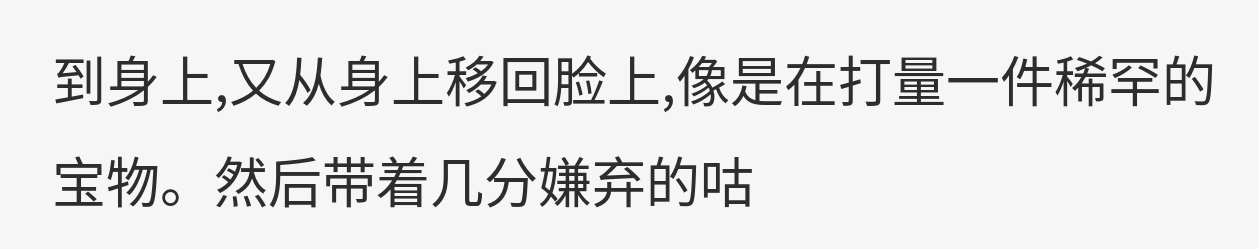到身上,又从身上移回脸上,像是在打量一件稀罕的宝物。然后带着几分嫌弃的咕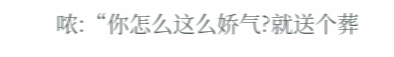哝:“你怎么这么娇气?就送个葬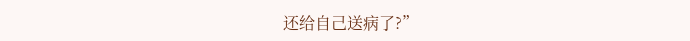还给自己送病了?”